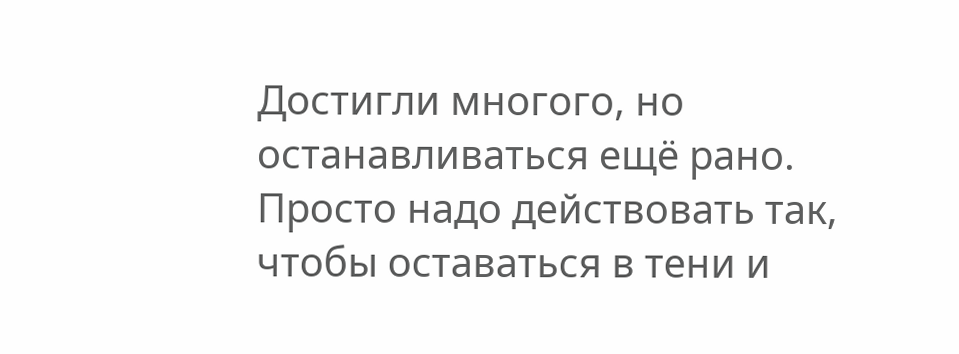Достигли многого, но останавливаться ещё рано. Просто надо действовать так, чтобы оставаться в тени и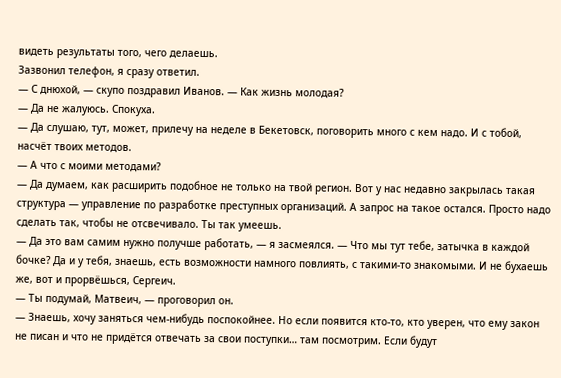видеть результаты того, чего делаешь.
Зазвонил телефон, я сразу ответил.
— С днюхой, — скупо поздравил Иванов. — Как жизнь молодая?
— Да не жалуюсь. Спокуха.
— Да слушаю, тут, может, прилечу на неделе в Бекетовск, поговорить много с кем надо. И с тобой, насчёт твоих методов.
— А что с моими методами?
— Да думаем, как расширить подобное не только на твой регион. Вот у нас недавно закрылась такая структура — управление по разработке преступных организаций. А запрос на такое остался. Просто надо сделать так, чтобы не отсвечивало. Ты так умеешь.
— Да это вам самим нужно получше работать, — я засмеялся. — Что мы тут тебе, затычка в каждой бочке? Да и у тебя, знаешь, есть возможности намного повлиять, с такими-то знакомыми. И не бухаешь же, вот и прорвёшься, Сергеич.
— Ты подумай, Матвеич, — проговорил он.
— Знаешь, хочу заняться чем-нибудь поспокойнее. Но если появится кто-то, кто уверен, что ему закон не писан и что не придётся отвечать за свои поступки… там посмотрим. Если будут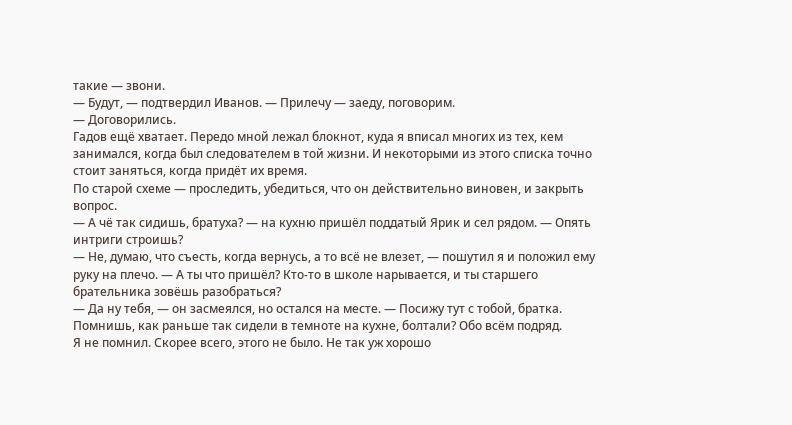такие — звони.
— Будут, — подтвердил Иванов. — Прилечу — заеду, поговорим.
— Договорились.
Гадов ещё хватает. Передо мной лежал блокнот, куда я вписал многих из тех, кем занимался, когда был следователем в той жизни. И некоторыми из этого списка точно стоит заняться, когда придёт их время.
По старой схеме — проследить, убедиться, что он действительно виновен, и закрыть вопрос.
— А чё так сидишь, братуха? — на кухню пришёл поддатый Ярик и сел рядом. — Опять интриги строишь?
— Не, думаю, что съесть, когда вернусь, а то всё не влезет, — пошутил я и положил ему руку на плечо. — А ты что пришёл? Кто-то в школе нарывается, и ты старшего брательника зовёшь разобраться?
— Да ну тебя, — он засмеялся, но остался на месте. — Посижу тут с тобой, братка. Помнишь, как раньше так сидели в темноте на кухне, болтали? Обо всём подряд.
Я не помнил. Скорее всего, этого не было. Не так уж хорошо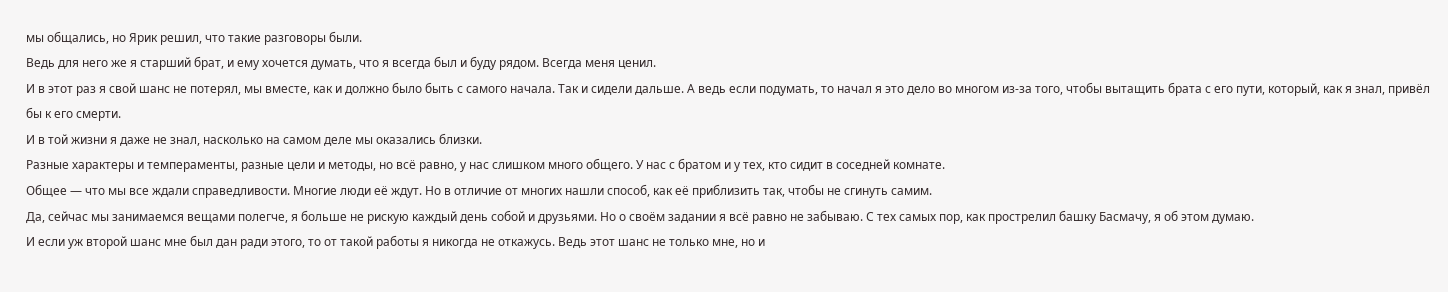мы общались, но Ярик решил, что такие разговоры были.
Ведь для него же я старший брат, и ему хочется думать, что я всегда был и буду рядом. Всегда меня ценил.
И в этот раз я свой шанс не потерял, мы вместе, как и должно было быть с самого начала. Так и сидели дальше. А ведь если подумать, то начал я это дело во многом из-за того, чтобы вытащить брата с его пути, который, как я знал, привёл бы к его смерти.
И в той жизни я даже не знал, насколько на самом деле мы оказались близки.
Разные характеры и темпераменты, разные цели и методы, но всё равно, у нас слишком много общего. У нас с братом и у тех, кто сидит в соседней комнате.
Общее — что мы все ждали справедливости. Многие люди её ждут. Но в отличие от многих нашли способ, как её приблизить так, чтобы не сгинуть самим.
Да, сейчас мы занимаемся вещами полегче, я больше не рискую каждый день собой и друзьями. Но о своём задании я всё равно не забываю. С тех самых пор, как прострелил башку Басмачу, я об этом думаю.
И если уж второй шанс мне был дан ради этого, то от такой работы я никогда не откажусь. Ведь этот шанс не только мне, но и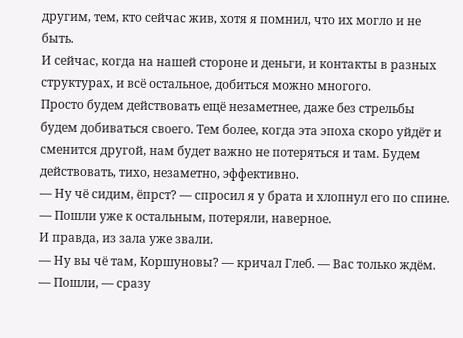другим, тем, кто сейчас жив, хотя я помнил, что их могло и не быть.
И сейчас, когда на нашей стороне и деньги, и контакты в разных структурах, и всё остальное, добиться можно многого.
Просто будем действовать ещё незаметнее, даже без стрельбы будем добиваться своего. Тем более, когда эта эпоха скоро уйдёт и сменится другой, нам будет важно не потеряться и там. Будем действовать, тихо, незаметно, эффективно.
— Ну чё сидим, ёпрст? — спросил я у брата и хлопнул его по спине. — Пошли уже к остальным, потеряли, наверное.
И правда, из зала уже звали.
— Ну вы чё там, Коршуновы? — кричал Глеб. — Вас только ждём.
— Пошли, — сразу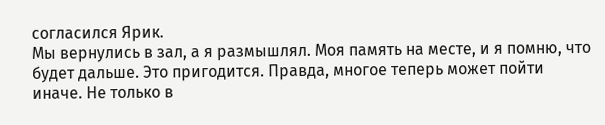согласился Ярик.
Мы вернулись в зал, а я размышлял. Моя память на месте, и я помню, что будет дальше. Это пригодится. Правда, многое теперь может пойти иначе. Не только в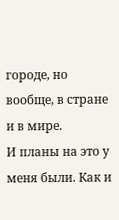городе, но вообще, в стране и в мире.
И планы на это у меня были. Как и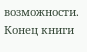возможности.
Конец книги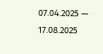07.04.2025 — 17.08.2025